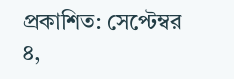প্রকাশিত: সেপ্টেম্বর ৪,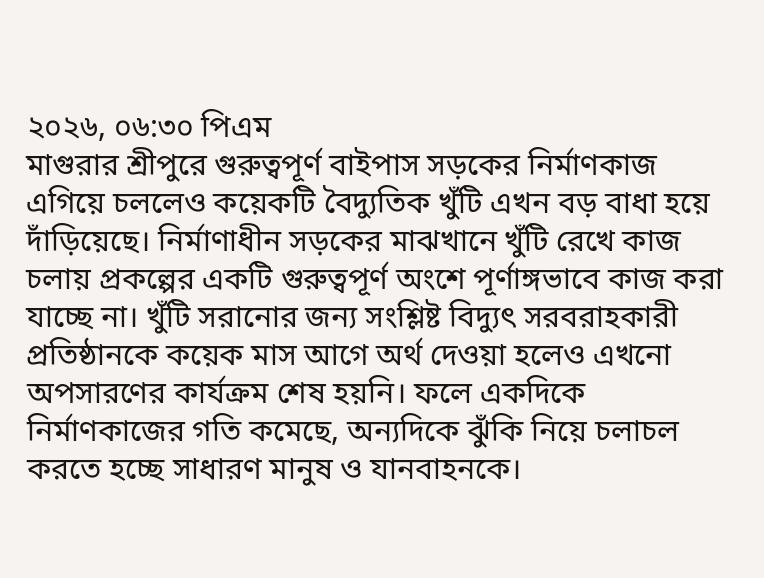২০২৬, ০৬:৩০ পিএম
মাগুরার শ্রীপুরে গুরুত্বপূর্ণ বাইপাস সড়কের নির্মাণকাজ এগিয়ে চললেও কয়েকটি বৈদ্যুতিক খুঁটি এখন বড় বাধা হয়ে দাঁড়িয়েছে। নির্মাণাধীন সড়কের মাঝখানে খুঁটি রেখে কাজ চলায় প্রকল্পের একটি গুরুত্বপূর্ণ অংশে পূর্ণাঙ্গভাবে কাজ করা যাচ্ছে না। খুঁটি সরানোর জন্য সংশ্লিষ্ট বিদ্যুৎ সরবরাহকারী প্রতিষ্ঠানকে কয়েক মাস আগে অর্থ দেওয়া হলেও এখনো অপসারণের কার্যক্রম শেষ হয়নি। ফলে একদিকে নির্মাণকাজের গতি কমেছে, অন্যদিকে ঝুঁকি নিয়ে চলাচল করতে হচ্ছে সাধারণ মানুষ ও যানবাহনকে।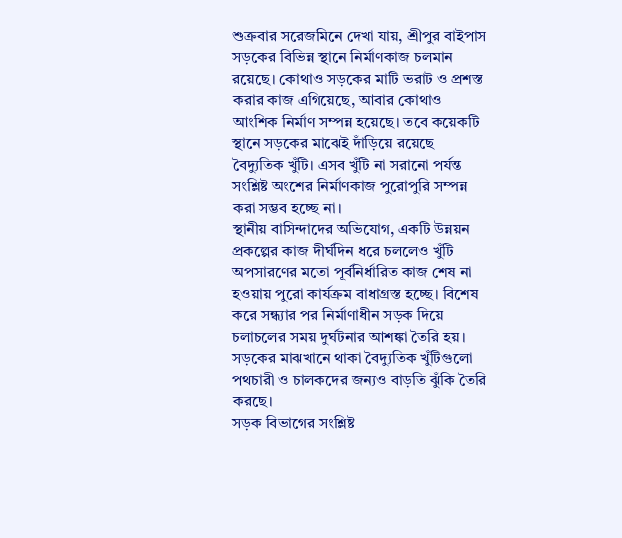শুক্রবার সরেজমিনে দেখা যায়, শ্রীপুর বাইপাস সড়কের বিভিন্ন স্থানে নির্মাণকাজ চলমান রয়েছে। কোথাও সড়কের মাটি ভরাট ও প্রশস্ত করার কাজ এগিয়েছে, আবার কোথাও আংশিক নির্মাণ সম্পন্ন হয়েছে। তবে কয়েকটি স্থানে সড়কের মাঝেই দাঁড়িয়ে রয়েছে বৈদ্যুতিক খুঁটি। এসব খুঁটি না সরানো পর্যন্ত সংশ্লিষ্ট অংশের নির্মাণকাজ পুরোপুরি সম্পন্ন করা সম্ভব হচ্ছে না।
স্থানীয় বাসিন্দাদের অভিযোগ, একটি উন্নয়ন প্রকল্পের কাজ দীর্ঘদিন ধরে চললেও খুঁটি অপসারণের মতো পূর্বনির্ধারিত কাজ শেষ না হওয়ায় পুরো কার্যক্রম বাধাগ্রস্ত হচ্ছে। বিশেষ করে সন্ধ্যার পর নির্মাণাধীন সড়ক দিয়ে চলাচলের সময় দুর্ঘটনার আশঙ্কা তৈরি হয়। সড়কের মাঝখানে থাকা বৈদ্যুতিক খুঁটিগুলো পথচারী ও চালকদের জন্যও বাড়তি ঝুঁকি তৈরি করছে।
সড়ক বিভাগের সংশ্লিষ্ট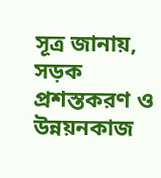সূত্র জানায়, সড়ক প্রশস্তকরণ ও উন্নয়নকাজ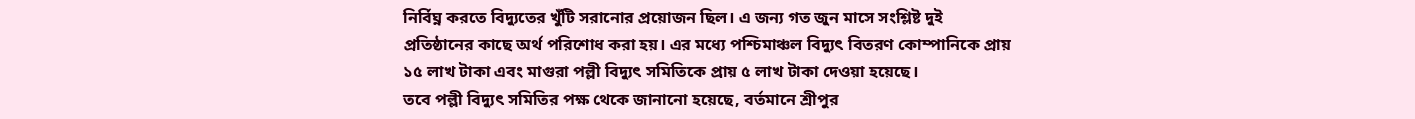নির্বিঘ্ন করতে বিদ্যুতের খুঁটি সরানোর প্রয়োজন ছিল। এ জন্য গত জুন মাসে সংশ্লিষ্ট দুই প্রতিষ্ঠানের কাছে অর্থ পরিশোধ করা হয়। এর মধ্যে পশ্চিমাঞ্চল বিদ্যুৎ বিতরণ কোম্পানিকে প্রায় ১৫ লাখ টাকা এবং মাগুরা পল্লী বিদ্যুৎ সমিতিকে প্রায় ৫ লাখ টাকা দেওয়া হয়েছে।
তবে পল্লী বিদ্যুৎ সমিতির পক্ষ থেকে জানানো হয়েছে, বর্তমানে শ্রীপুর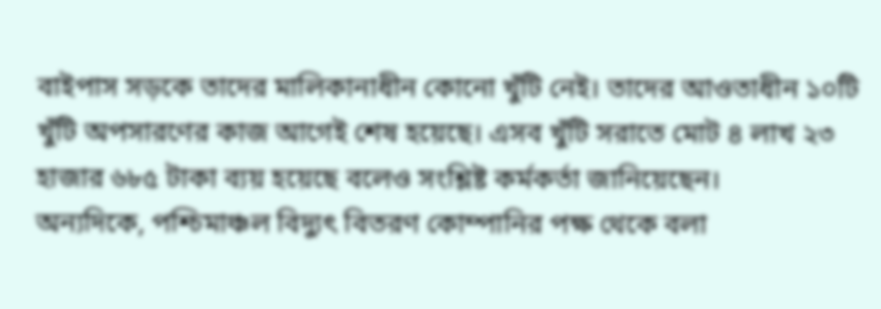বাইপাস সড়কে তাদের মালিকানাধীন কোনো খুঁটি নেই। তাদের আওতাধীন ১০টি খুঁটি অপসারণের কাজ আগেই শেষ হয়েছে। এসব খুঁটি সরাতে মোট ৪ লাখ ২৩ হাজার ৬৮৫ টাকা ব্যয় হয়েছে বলেও সংশ্লিষ্ট কর্মকর্তা জানিয়েছেন।
অন্যদিকে, পশ্চিমাঞ্চল বিদ্যুৎ বিতরণ কোম্পানির পক্ষ থেকে বলা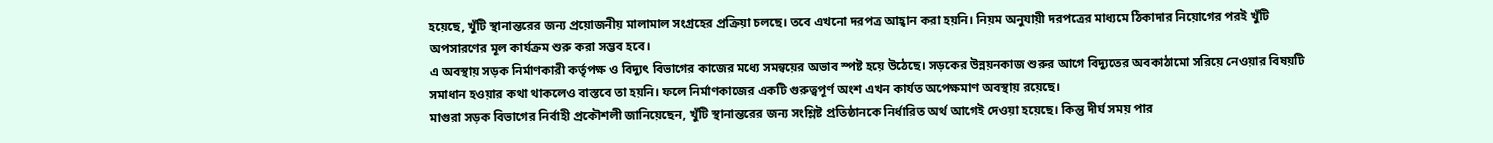হয়েছে, খুঁটি স্থানান্তরের জন্য প্রয়োজনীয় মালামাল সংগ্রহের প্রক্রিয়া চলছে। তবে এখনো দরপত্র আহ্বান করা হয়নি। নিয়ম অনুযায়ী দরপত্রের মাধ্যমে ঠিকাদার নিয়োগের পরই খুঁটি অপসারণের মূল কার্যক্রম শুরু করা সম্ভব হবে।
এ অবস্থায় সড়ক নির্মাণকারী কর্তৃপক্ষ ও বিদ্যুৎ বিভাগের কাজের মধ্যে সমন্বয়ের অভাব স্পষ্ট হয়ে উঠেছে। সড়কের উন্নয়নকাজ শুরুর আগে বিদ্যুতের অবকাঠামো সরিয়ে নেওয়ার বিষয়টি সমাধান হওয়ার কথা থাকলেও বাস্তবে তা হয়নি। ফলে নির্মাণকাজের একটি গুরুত্বপূর্ণ অংশ এখন কার্যত অপেক্ষমাণ অবস্থায় রয়েছে।
মাগুরা সড়ক বিভাগের নির্বাহী প্রকৌশলী জানিয়েছেন, খুঁটি স্থানান্তরের জন্য সংশ্লিষ্ট প্রতিষ্ঠানকে নির্ধারিত অর্থ আগেই দেওয়া হয়েছে। কিন্তু দীর্ঘ সময় পার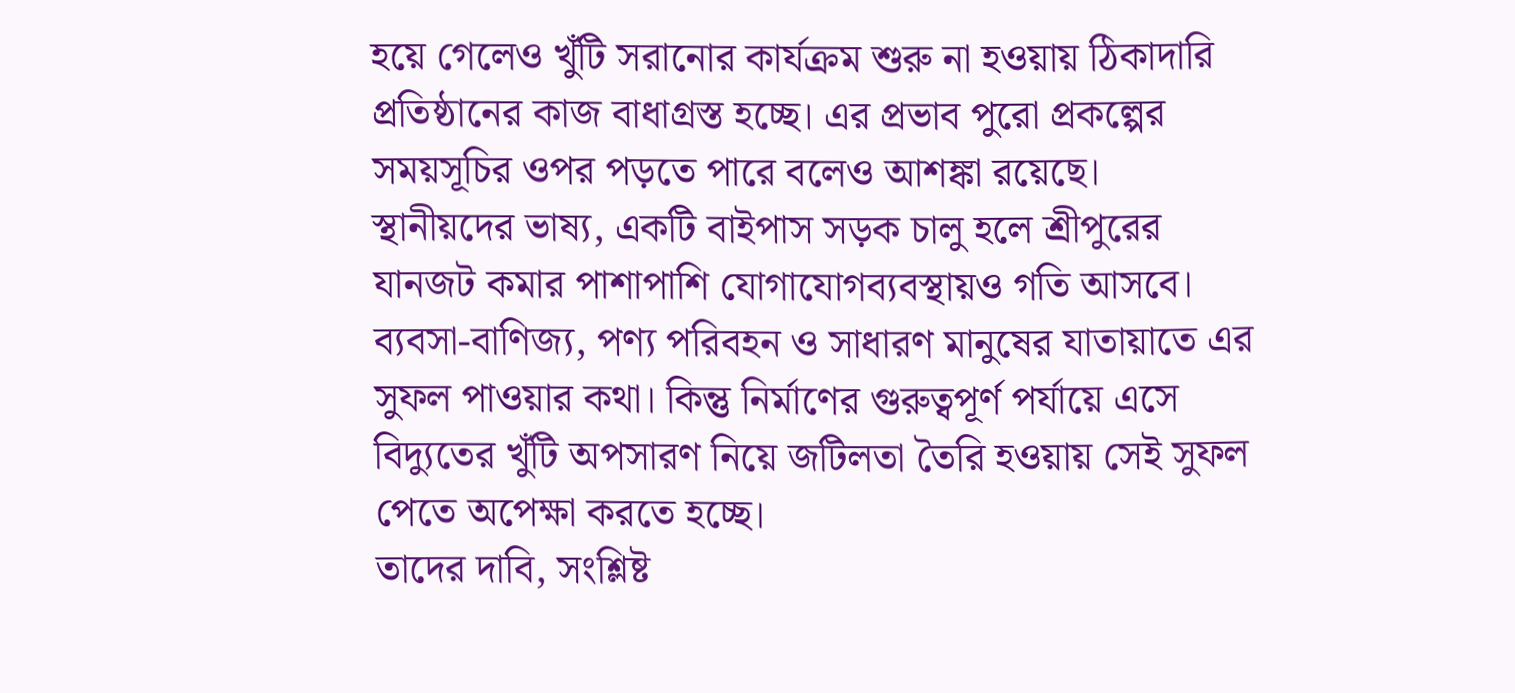হয়ে গেলেও খুঁটি সরানোর কার্যক্রম শুরু না হওয়ায় ঠিকাদারি প্রতিষ্ঠানের কাজ বাধাগ্রস্ত হচ্ছে। এর প্রভাব পুরো প্রকল্পের সময়সূচির ওপর পড়তে পারে বলেও আশঙ্কা রয়েছে।
স্থানীয়দের ভাষ্য, একটি বাইপাস সড়ক চালু হলে শ্রীপুরের যানজট কমার পাশাপাশি যোগাযোগব্যবস্থায়ও গতি আসবে। ব্যবসা-বাণিজ্য, পণ্য পরিবহন ও সাধারণ মানুষের যাতায়াতে এর সুফল পাওয়ার কথা। কিন্তু নির্মাণের গুরুত্বপূর্ণ পর্যায়ে এসে বিদ্যুতের খুঁটি অপসারণ নিয়ে জটিলতা তৈরি হওয়ায় সেই সুফল পেতে অপেক্ষা করতে হচ্ছে।
তাদের দাবি, সংশ্লিষ্ট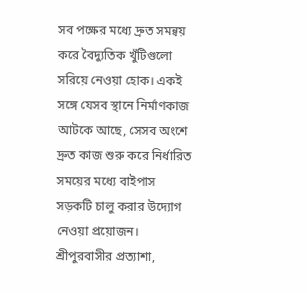সব পক্ষের মধ্যে দ্রুত সমন্বয় করে বৈদ্যুতিক খুঁটিগুলো সরিয়ে নেওয়া হোক। একই সঙ্গে যেসব স্থানে নির্মাণকাজ আটকে আছে, সেসব অংশে দ্রুত কাজ শুরু করে নির্ধারিত সময়ের মধ্যে বাইপাস সড়কটি চালু করার উদ্যোগ নেওয়া প্রয়োজন।
শ্রীপুরবাসীর প্রত্যাশা,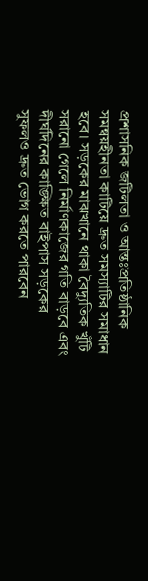প্রশাসনিক জটিলতা ও আন্তঃপ্রতিষ্ঠানিক সমন্বয়হীনতা কাটিয়ে দ্রুত সমস্যাটির সমাধান হবে। সড়কের মাঝখানে থাকা বৈদ্যুতিক খুঁটি সরানো গেলে নির্মাণকাজের গতি বাড়বে এবং দীর্ঘদিনের কাঙ্ক্ষিত বাইপাস সড়কের সুফলও দ্রুত ভোগ করতে পারবেন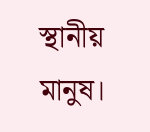স্থানীয় মানুষ।